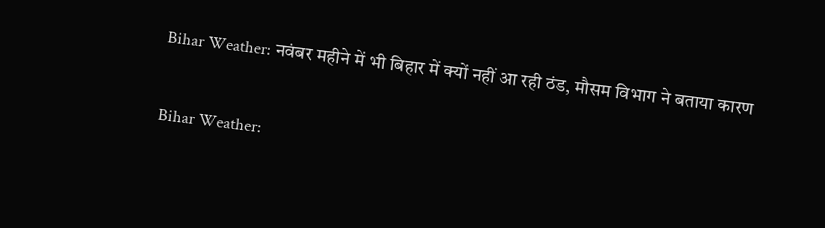Bihar Weather: नवंबर महीने में भी बिहार में क्यों नहीं आ रही ठंड, मौसम विभाग ने बताया कारण

Bihar Weather: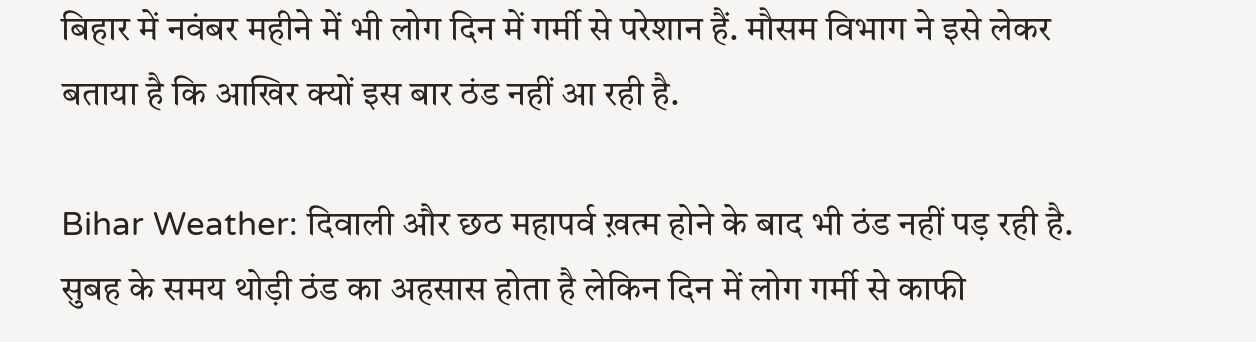बिहार में नवंबर महीने में भी लोग दिन में गर्मी से परेशान हैं. मौसम विभाग ने इसे लेकर बताया है कि आखिर क्यों इस बार ठंड नहीं आ रही है.

Bihar Weather: दिवाली और छठ महापर्व ख़त्म होने के बाद भी ठंड नहीं पड़ रही है. सुबह के समय थोड़ी ठंड का अहसास होता है लेकिन दिन में लोग गर्मी से काफी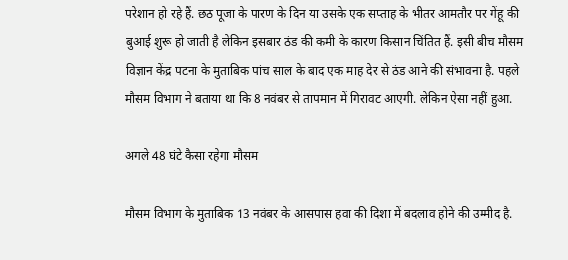परेशान हो रहे हैं. छठ पूजा के पारण के दिन या उसके एक सप्ताह के भीतर आमतौर पर गेंहू की बुआई शुरू हो जाती है लेकिन इसबार ठंड की कमी के कारण किसान चिंतित हैं. इसी बीच मौसम विज्ञान केंद्र पटना के मुताबिक पांच साल के बाद एक माह देर से ठंड आने की संभावना है. पहले मौसम विभाग ने बताया था कि 8 नवंबर से तापमान में गिरावट आएगी. लेकिन ऐसा नहीं हुआ.

अगले 48 घंटे कैसा रहेगा मौसम

मौसम विभाग के मुताबिक 13 नवंबर के आसपास हवा की दिशा में बदलाव होने की उम्मीद है.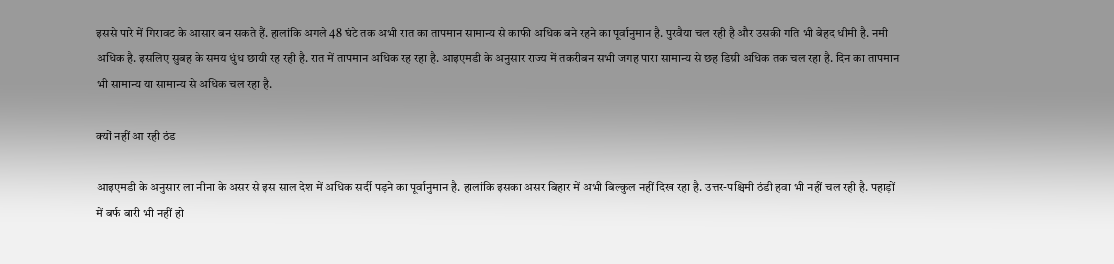इससे पारे में गिरावट के आसार बन सकते हैं. हालांकि अगले 48 घंटे तक अभी रात का तापमान सामान्य से काफी अधिक बने रहने का पूर्वानुमान है. पुरवैया चल रही है और उसकी गति भी बेहद धीमी है. नमी अधिक है. इसलिए सुबह के समय धुंध छायी रह रही है. रात में तापमान अधिक रह रहा है. आइएमडी के अनुसार राज्य में तकरीबन सभी जगह पारा सामान्य से छह डिग्री अधिक तक चल रहा है. दिन का तापमान भी सामान्य या सामान्य से अधिक चल रहा है.

क्यों नहीं आ रही ठंड

आइएमडी के अनुसार ला नीना के असर से इस साल देश में अधिक सर्दी पड़ने का पूर्वानुमान है. हालांकि इसका असर बिहार में अभी बिल्कुल नहीं दिख रहा है. उत्तर-पश्चिमी ठंडी हवा भी नहीं चल रही है. पहाड़ों में बर्फ बारी भी नहीं हो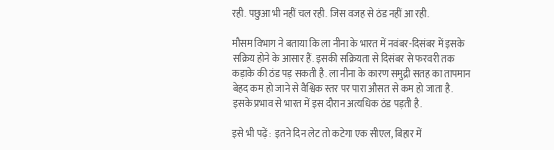रही. पछुआ भी नहीं चल रही. जिस वजह से ठंड नहीं आ रही.

मौसम विभाग ने बताया कि ला नीना के भारत में नवंबर-दिसंबर में इसके सक्रिय होने के आसार हैं. इसकी सक्रियता से दिसंबर से फरवरी तक कड़ाके की ठंड पड़ सकती है. ला नीना के कारण समुद्री सतह का तापमान बेहद कम हो जाने से वैश्विक स्तर पर पारा औसत से कम हो जाता है. इसके प्रभाव से भारत में इस दौरान अत्यधिक ठंड पड़ती है.

इसे भी पढ़ें:  इतने दिन लेट तो कटेगा एक सीएल, बिहार में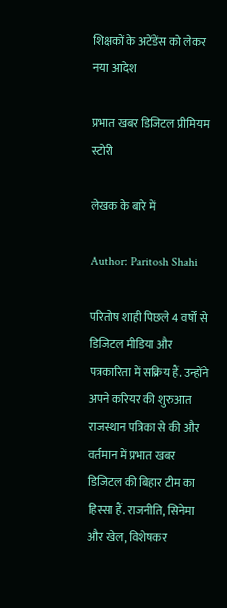शिक्षकों के अटेंडेंस को लेकर नया आदेश

प्रभात खबर डिजिटल प्रीमियम स्टोरी

लेखक के बारे में

Author: Paritosh Shahi

परितोष शाही पिछले 4 वर्षों से डिजिटल मीडिया और पत्रकारिता में सक्रिय हैं. उन्होंने अपने करियर की शुरुआत राजस्थान पत्रिका से की और वर्तमान में प्रभात खबर डिजिटल की बिहार टीम का हिस्सा हैं. राजनीति, सिनेमा और खेल, विशेषकर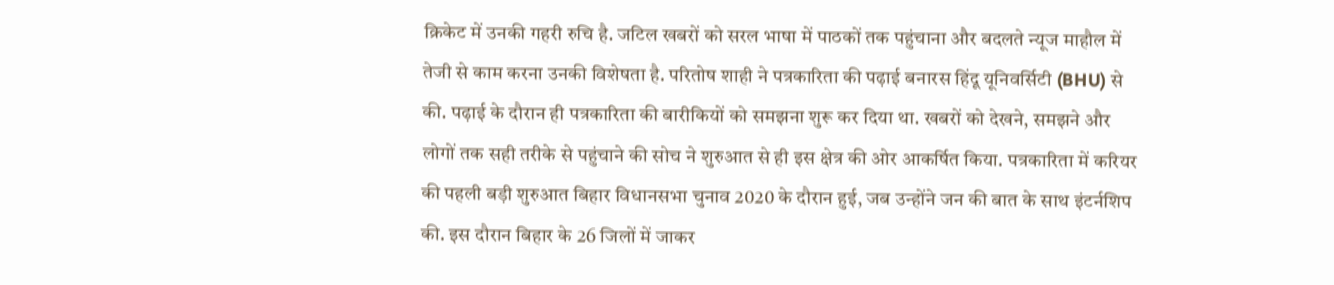क्रिकेट में उनकी गहरी रुचि है. जटिल खबरों को सरल भाषा में पाठकों तक पहुंचाना और बदलते न्यूज माहौल में तेजी से काम करना उनकी विशेषता है. परितोष शाही ने पत्रकारिता की पढ़ाई बनारस हिंदू यूनिवर्सिटी (BHU) से की. पढ़ाई के दौरान ही पत्रकारिता की बारीकियों को समझना शुरू कर दिया था. खबरों को देखने, समझने और लोगों तक सही तरीके से पहुंचाने की सोच ने शुरुआत से ही इस क्षेत्र की ओर आकर्षित किया. पत्रकारिता में करियर की पहली बड़ी शुरुआत बिहार विधानसभा चुनाव 2020 के दौरान हुई, जब उन्होंने जन की बात के साथ इंटर्नशिप की. इस दौरान बिहार के 26 जिलों में जाकर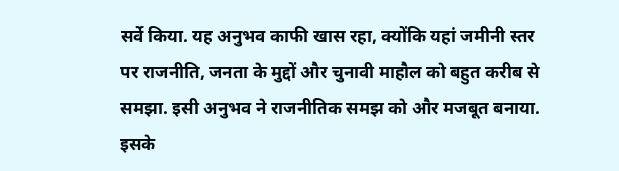सर्वे किया. यह अनुभव काफी खास रहा, क्योंकि यहां जमीनी स्तर पर राजनीति, जनता के मुद्दों और चुनावी माहौल को बहुत करीब से समझा. इसी अनुभव ने राजनीतिक समझ को और मजबूत बनाया. इसके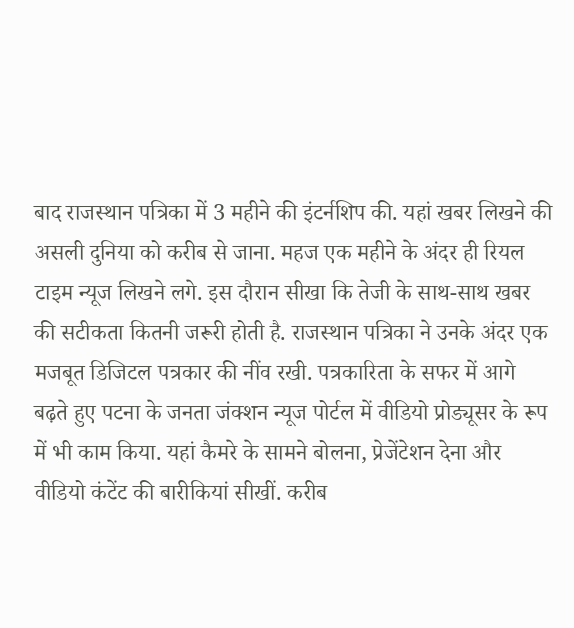बाद राजस्थान पत्रिका में 3 महीने की इंटर्नशिप की. यहां खबर लिखने की असली दुनिया को करीब से जाना. महज एक महीने के अंदर ही रियल टाइम न्यूज लिखने लगे. इस दौरान सीखा कि तेजी के साथ-साथ खबर की सटीकता कितनी जरूरी होती है. राजस्थान पत्रिका ने उनके अंदर एक मजबूत डिजिटल पत्रकार की नींव रखी. पत्रकारिता के सफर में आगे बढ़ते हुए पटना के जनता जंक्शन न्यूज पोर्टल में वीडियो प्रोड्यूसर के रूप में भी काम किया. यहां कैमरे के सामने बोलना, प्रेजेंटेशन देना और वीडियो कंटेंट की बारीकियां सीखीं. करीब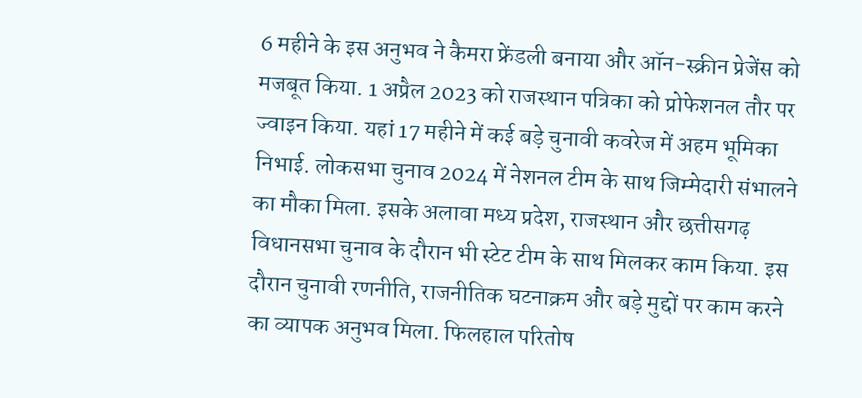6 महीने के इस अनुभव ने कैमरा फ्रेंडली बनाया और ऑन-स्क्रीन प्रेजेंस को मजबूत किया. 1 अप्रैल 2023 को राजस्थान पत्रिका को प्रोफेशनल तौर पर ज्वाइन किया. यहां 17 महीने में कई बड़े चुनावी कवरेज में अहम भूमिका निभाई. लोकसभा चुनाव 2024 में नेशनल टीम के साथ जिम्मेदारी संभालने का मौका मिला. इसके अलावा मध्य प्रदेश, राजस्थान और छत्तीसगढ़ विधानसभा चुनाव के दौरान भी स्टेट टीम के साथ मिलकर काम किया. इस दौरान चुनावी रणनीति, राजनीतिक घटनाक्रम और बड़े मुद्दों पर काम करने का व्यापक अनुभव मिला. फिलहाल परितोष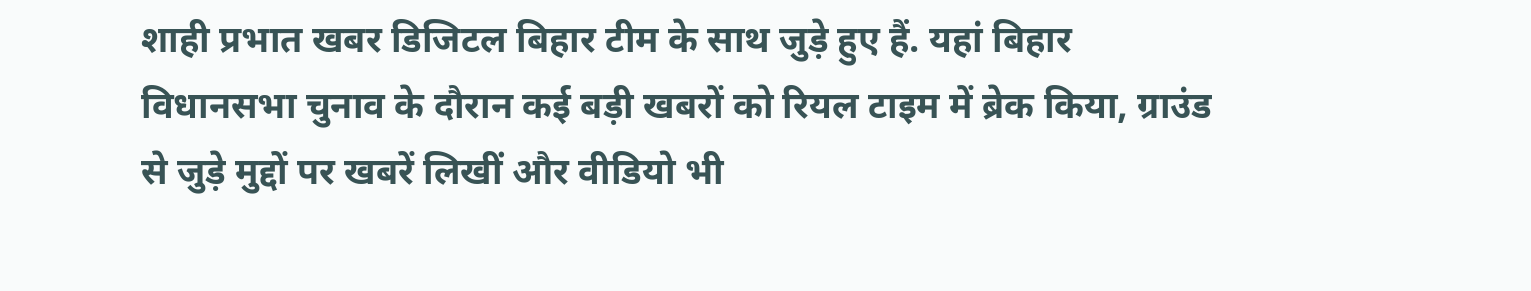शाही प्रभात खबर डिजिटल बिहार टीम के साथ जुड़े हुए हैं. यहां बिहार विधानसभा चुनाव के दौरान कई बड़ी खबरों को रियल टाइम में ब्रेक किया, ग्राउंड से जुड़े मुद्दों पर खबरें लिखीं और वीडियो भी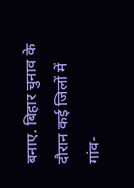बनाए. बिहार चुनाव के दौरान कई जिलों में गांव-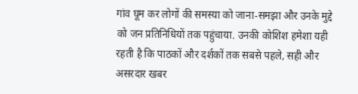गांव घूम कर लोगों की समस्या को जाना-समझा और उनके मुद्दे को जन प्रतिनिधियों तक पहुंचाया. उनकी कोशिश हमेशा यही रहती है कि पाठकों और दर्शकों तक सबसे पहले, सही और असरदार खबर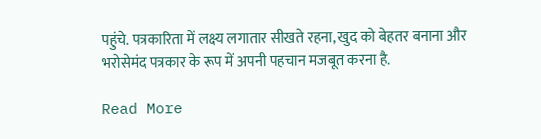पहुंचे. पत्रकारिता में लक्ष्य लगातार सीखते रहना, खुद को बेहतर बनाना और भरोसेमंद पत्रकार के रूप में अपनी पहचान मजबूत करना है.

Read More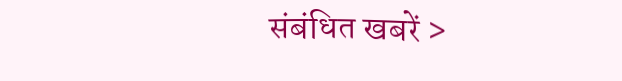संबंधित खबरें >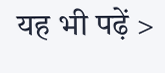यह भी पढ़ें >